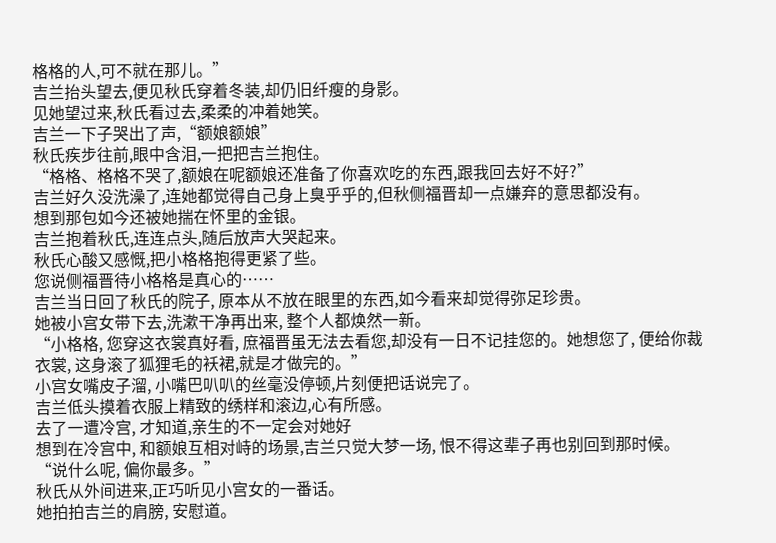格格的人,可不就在那儿。”
吉兰抬头望去,便见秋氏穿着冬装,却仍旧纤瘦的身影。
见她望过来,秋氏看过去,柔柔的冲着她笑。
吉兰一下子哭出了声,“额娘额娘”
秋氏疾步往前,眼中含泪,一把把吉兰抱住。
“格格、格格不哭了,额娘在呢额娘还准备了你喜欢吃的东西,跟我回去好不好?”
吉兰好久没洗澡了,连她都觉得自己身上臭乎乎的,但秋侧福晋却一点嫌弃的意思都没有。
想到那包如今还被她揣在怀里的金银。
吉兰抱着秋氏,连连点头,随后放声大哭起来。
秋氏心酸又感慨,把小格格抱得更紧了些。
您说侧福晋待小格格是真心的……
吉兰当日回了秋氏的院子, 原本从不放在眼里的东西,如今看来却觉得弥足珍贵。
她被小宫女带下去,洗漱干净再出来, 整个人都焕然一新。
“小格格, 您穿这衣裳真好看, 庶福晋虽无法去看您,却没有一日不记挂您的。她想您了, 便给你裁衣裳, 这身滚了狐狸毛的袄裙,就是才做完的。”
小宫女嘴皮子溜, 小嘴巴叭叭的丝毫没停顿,片刻便把话说完了。
吉兰低头摸着衣服上精致的绣样和滚边,心有所感。
去了一遭冷宫, 才知道,亲生的不一定会对她好
想到在冷宫中, 和额娘互相对峙的场景,吉兰只觉大梦一场, 恨不得这辈子再也别回到那时候。
“说什么呢, 偏你最多。”
秋氏从外间进来,正巧听见小宫女的一番话。
她拍拍吉兰的肩膀, 安慰道。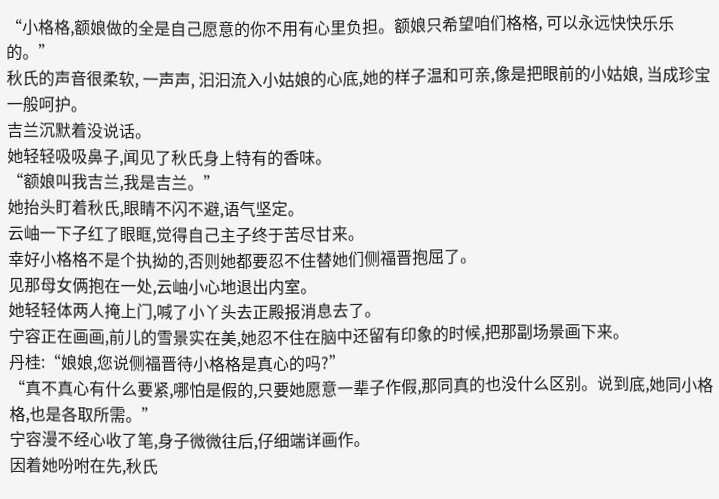“小格格,额娘做的全是自己愿意的你不用有心里负担。额娘只希望咱们格格, 可以永远快快乐乐的。”
秋氏的声音很柔软, 一声声, 汩汩流入小姑娘的心底,她的样子温和可亲,像是把眼前的小姑娘, 当成珍宝一般呵护。
吉兰沉默着没说话。
她轻轻吸吸鼻子,闻见了秋氏身上特有的香味。
“额娘叫我吉兰,我是吉兰。”
她抬头盯着秋氏,眼睛不闪不避,语气坚定。
云岫一下子红了眼眶,觉得自己主子终于苦尽甘来。
幸好小格格不是个执拗的,否则她都要忍不住替她们侧福晋抱屈了。
见那母女俩抱在一处,云岫小心地退出内室。
她轻轻体两人掩上门,喊了小丫头去正殿报消息去了。
宁容正在画画,前儿的雪景实在美,她忍不住在脑中还留有印象的时候,把那副场景画下来。
丹桂:“娘娘,您说侧福晋待小格格是真心的吗?”
“真不真心有什么要紧,哪怕是假的,只要她愿意一辈子作假,那同真的也没什么区别。说到底,她同小格格,也是各取所需。”
宁容漫不经心收了笔,身子微微往后,仔细端详画作。
因着她吩咐在先,秋氏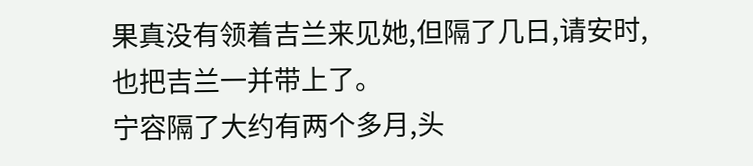果真没有领着吉兰来见她,但隔了几日,请安时,也把吉兰一并带上了。
宁容隔了大约有两个多月,头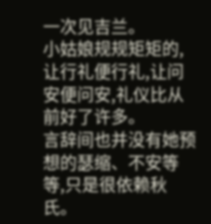一次见吉兰。
小姑娘规规矩矩的,让行礼便行礼,让问安便问安,礼仪比从前好了许多。
言辞间也并没有她预想的瑟缩、不安等等,只是很依赖秋氏。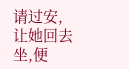请过安,让她回去坐,便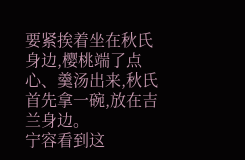要紧挨着坐在秋氏身边,樱桃端了点心、羹汤出来,秋氏首先拿一碗,放在吉兰身边。
宁容看到这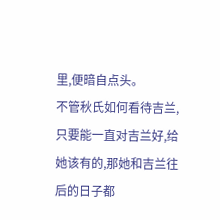里,便暗自点头。
不管秋氏如何看待吉兰,只要能一直对吉兰好,给她该有的,那她和吉兰往后的日子都